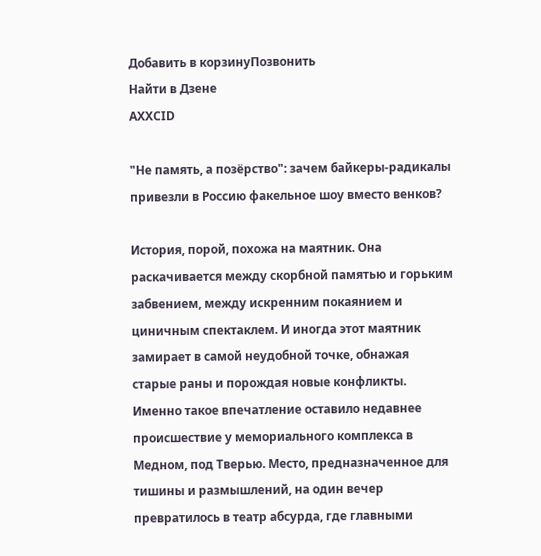Добавить в корзинуПозвонить
Найти в Дзене
AXXCID

"Не память, а позёрство": зачем байкеры-радикалы привезли в Россию факельное шоу вместо венков?

История, порой, похожа на маятник. Она раскачивается между скорбной памятью и горьким забвением, между искренним покаянием и циничным спектаклем. И иногда этот маятник замирает в самой неудобной точке, обнажая старые раны и порождая новые конфликты. Именно такое впечатление оставило недавнее происшествие у мемориального комплекса в Медном, под Тверью. Место, предназначенное для тишины и размышлений, на один вечер превратилось в театр абсурда, где главными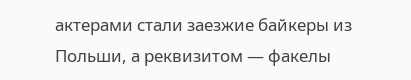актерами стали заезжие байкеры из Польши, а реквизитом — факелы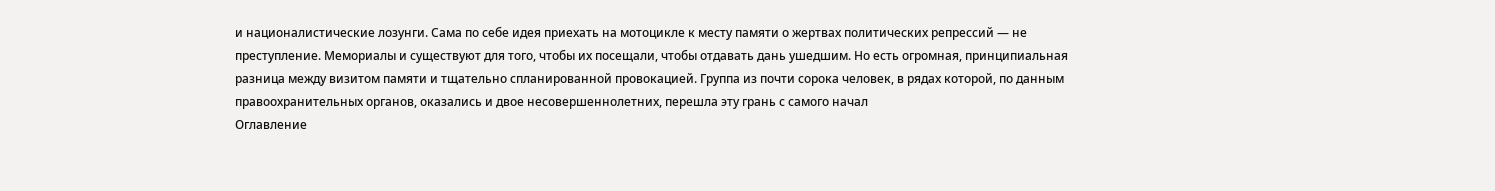и националистические лозунги. Сама по себе идея приехать на мотоцикле к месту памяти о жертвах политических репрессий — не преступление. Мемориалы и существуют для того, чтобы их посещали, чтобы отдавать дань ушедшим. Но есть огромная, принципиальная разница между визитом памяти и тщательно спланированной провокацией. Группа из почти сорока человек, в рядах которой, по данным правоохранительных органов, оказались и двое несовершеннолетних, перешла эту грань с самого начал
Оглавление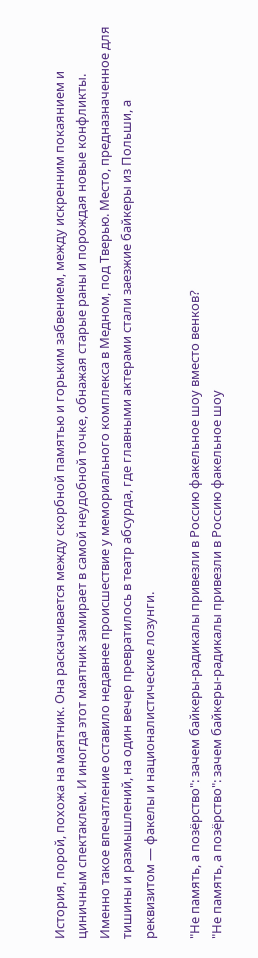История, порой, похожа на маятник. Она раскачивается между скорбной памятью и горьким забвением, между искренним покаянием и циничным спектаклем. И иногда этот маятник замирает в самой неудобной точке, обнажая старые раны и порождая новые конфликты. Именно такое впечатление оставило недавнее происшествие у мемориального комплекса в Медном, под Тверью. Место, предназначенное для тишины и размышлений, на один вечер превратилось в театр абсурда, где главными актерами стали заезжие байкеры из Польши, а реквизитом — факелы и националистические лозунги.

"Не память, а позёрство": зачем байкеры-радикалы привезли в Россию факельное шоу вместо венков?
"Не память, а позёрство": зачем байкеры-радикалы привезли в Россию факельное шоу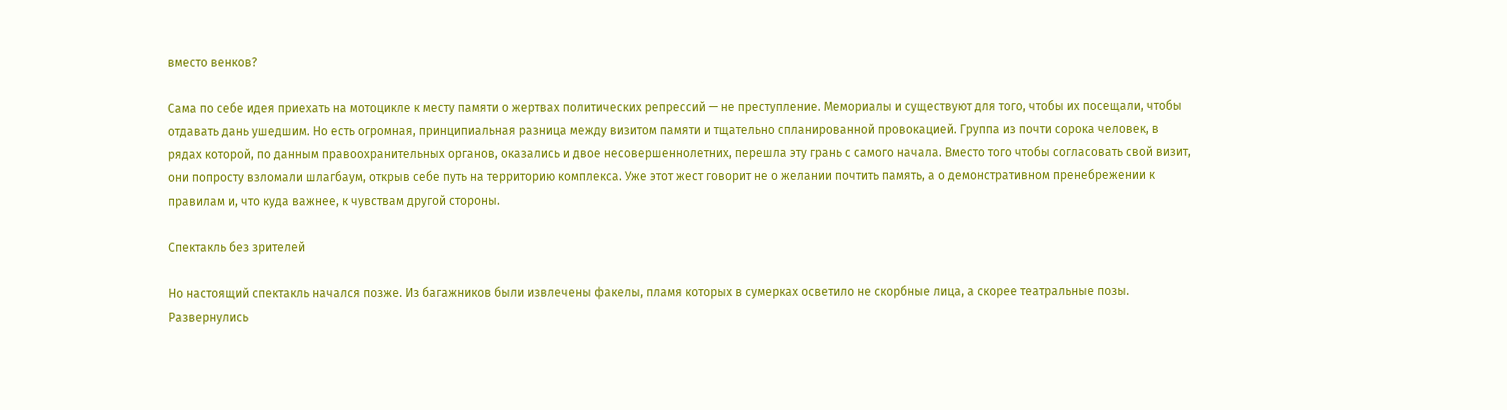вместо венков?

Сама по себе идея приехать на мотоцикле к месту памяти о жертвах политических репрессий — не преступление. Мемориалы и существуют для того, чтобы их посещали, чтобы отдавать дань ушедшим. Но есть огромная, принципиальная разница между визитом памяти и тщательно спланированной провокацией. Группа из почти сорока человек, в рядах которой, по данным правоохранительных органов, оказались и двое несовершеннолетних, перешла эту грань с самого начала. Вместо того чтобы согласовать свой визит, они попросту взломали шлагбаум, открыв себе путь на территорию комплекса. Уже этот жест говорит не о желании почтить память, а о демонстративном пренебрежении к правилам и, что куда важнее, к чувствам другой стороны.

Спектакль без зрителей

Но настоящий спектакль начался позже. Из багажников были извлечены факелы, пламя которых в сумерках осветило не скорбные лица, а скорее театральные позы. Развернулись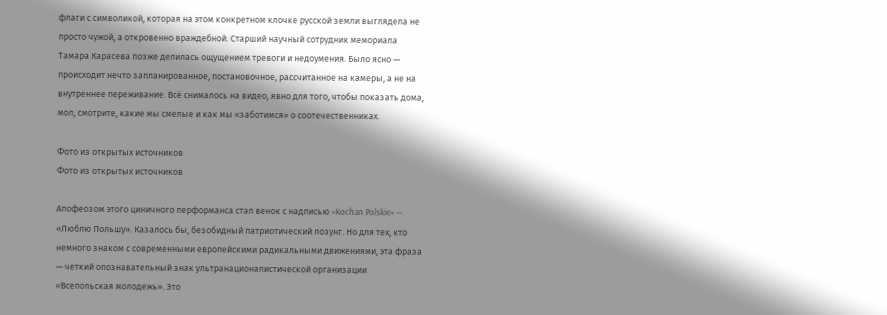флаги с символикой, которая на этом конкретном клочке русской земли выглядела не просто чужой, а откровенно враждебной. Старший научный сотрудник мемориала Тамара Карасева позже делилась ощущением тревоги и недоумения. Было ясно — происходит нечто запланированное, постановочное, рассчитанное на камеры, а не на внутреннее переживание. Всё снималось на видео, явно для того, чтобы показать дома, мол, смотрите, какие мы смелые и как мы «заботимся» о соотечественниках.

Фото из открытых источников
Фото из открытых источников

Апофеозом этого циничного перформанса стал венок с надписью «Kochan Polskie» — «Люблю Польшу». Казалось бы, безобидный патриотический лозунг. Но для тех, кто немного знаком с современными европейскими радикальными движениями, эта фраза — четкий опознавательный знак ультранационалистической организации «Всепольская молодежь». Это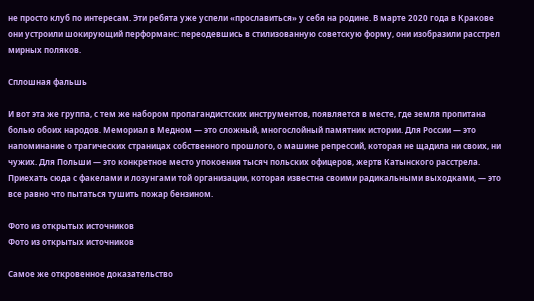не просто клуб по интересам. Эти ребята уже успели «прославиться» у себя на родине. В марте 2020 года в Кракове они устроили шокирующий перформанс: переодевшись в стилизованную советскую форму, они изобразили расстрел мирных поляков.

Сплошная фальшь

И вот эта же группа, с тем же набором пропагандистских инструментов, появляется в месте, где земля пропитана болью обоих народов. Мемориал в Медном — это сложный, многослойный памятник истории. Для России — это напоминание о трагических страницах собственного прошлого, о машине репрессий, которая не щадила ни своих, ни чужих. Для Польши — это конкретное место упокоения тысяч польских офицеров, жертв Катынского расстрела. Приехать сюда с факелами и лозунгами той организации, которая известна своими радикальными выходками, — это все равно что пытаться тушить пожар бензином.

Фото из открытых источников
Фото из открытых источников

Самое же откровенное доказательство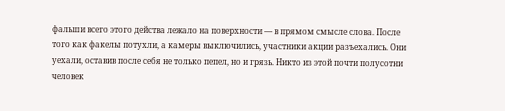фальши всего этого действа лежало на поверхности — в прямом смысле слова. После того как факелы потухли, а камеры выключились, участники акции разъехались. Они уехали, оставив после себя не только пепел, но и грязь. Никто из этой почти полусотни человек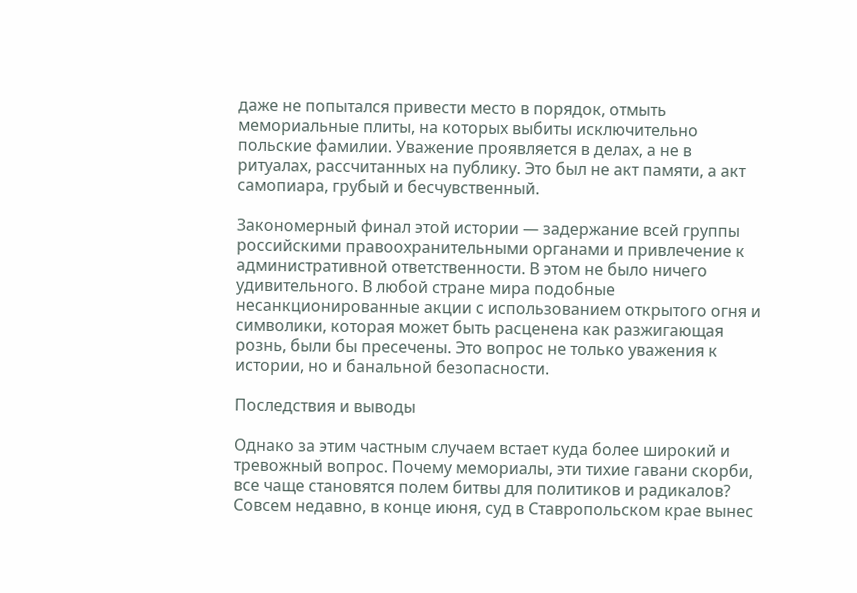даже не попытался привести место в порядок, отмыть мемориальные плиты, на которых выбиты исключительно польские фамилии. Уважение проявляется в делах, а не в ритуалах, рассчитанных на публику. Это был не акт памяти, а акт самопиара, грубый и бесчувственный.

Закономерный финал этой истории — задержание всей группы российскими правоохранительными органами и привлечение к административной ответственности. В этом не было ничего удивительного. В любой стране мира подобные несанкционированные акции с использованием открытого огня и символики, которая может быть расценена как разжигающая рознь, были бы пресечены. Это вопрос не только уважения к истории, но и банальной безопасности.

Последствия и выводы

Однако за этим частным случаем встает куда более широкий и тревожный вопрос. Почему мемориалы, эти тихие гавани скорби, все чаще становятся полем битвы для политиков и радикалов? Совсем недавно, в конце июня, суд в Ставропольском крае вынес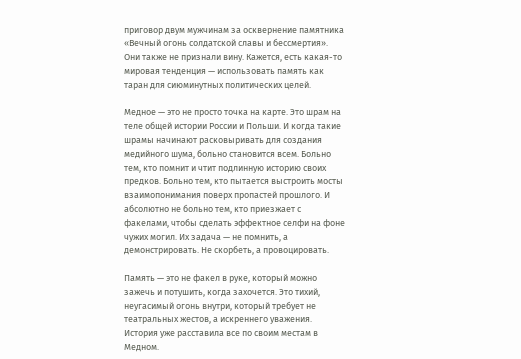приговор двум мужчинам за осквернение памятника «Вечный огонь солдатской славы и бессмертия». Они также не признали вину. Кажется, есть какая-то мировая тенденция — использовать память как таран для сиюминутных политических целей.

Медное — это не просто точка на карте. Это шрам на теле общей истории России и Польши. И когда такие шрамы начинают расковыривать для создания медийного шума, больно становится всем. Больно тем, кто помнит и чтит подлинную историю своих предков. Больно тем, кто пытается выстроить мосты взаимопонимания поверх пропастей прошлого. И абсолютно не больно тем, кто приезжает с факелами, чтобы сделать эффектное селфи на фоне чужих могил. Их задача — не помнить, а демонстрировать. Не скорбеть, а провоцировать.

Память — это не факел в руке, который можно зажечь и потушить, когда захочется. Это тихий, неугасимый огонь внутри, который требует не театральных жестов, а искреннего уважения. История уже расставила все по своим местам в Медном.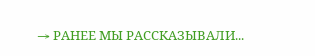→ РАНЕЕ МЫ РАССКАЗЫВАЛИ...